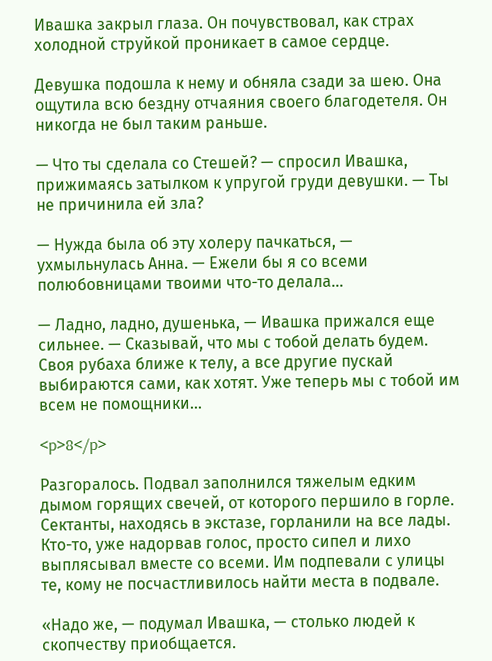Ивашка закрыл глаза. Он почувствовал, как страх холодной струйкой проникает в самое сердце.

Девушка подошла к нему и обняла сзади за шею. Она ощутила всю бездну отчаяния своего благодетеля. Он никогда не был таким раньше.

— Что ты сделала со Стешей? — спросил Ивашка, прижимаясь затылком к упругой груди девушки. — Ты не причинила ей зла?

— Нужда была об эту холеру пачкаться, — ухмыльнулась Анна. — Ежели бы я со всеми полюбовницами твоими что-то делала…

— Ладно, ладно, душенька, — Ивашка прижался еще сильнее. — Сказывай, что мы с тобой делать будем. Своя рубаха ближе к телу, а все другие пускай выбираются сами, как хотят. Уже теперь мы с тобой им всем не помощники…

<p>8</p>

Разгоралось. Подвал заполнился тяжелым едким дымом горящих свечей, от которого першило в горле. Сектанты, находясь в экстазе, горланили на все лады. Кто-то, уже надорвав голос, просто сипел и лихо выплясывал вместе со всеми. Им подпевали с улицы те, кому не посчастливилось найти места в подвале.

«Надо же, — подумал Ивашка, — столько людей к скопчеству приобщается.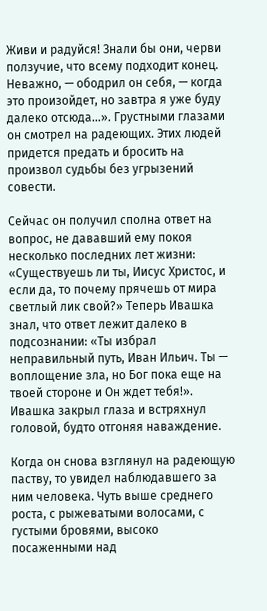Живи и радуйся! Знали бы они, черви ползучие, что всему подходит конец. Неважно, — ободрил он себя, — когда это произойдет, но завтра я уже буду далеко отсюда…». Грустными глазами он смотрел на радеющих. Этих людей придется предать и бросить на произвол судьбы без угрызений совести.

Сейчас он получил сполна ответ на вопрос, не дававший ему покоя несколько последних лет жизни: «Существуешь ли ты, Иисус Христос, и если да, то почему прячешь от мира светлый лик свой?» Теперь Ивашка знал, что ответ лежит далеко в подсознании: «Ты избрал неправильный путь, Иван Ильич. Ты — воплощение зла, но Бог пока еще на твоей стороне и Он ждет тебя!». Ивашка закрыл глаза и встряхнул головой, будто отгоняя наваждение.

Когда он снова взглянул на радеющую паству, то увидел наблюдавшего за ним человека. Чуть выше среднего роста, с рыжеватыми волосами, с густыми бровями, высоко посаженными над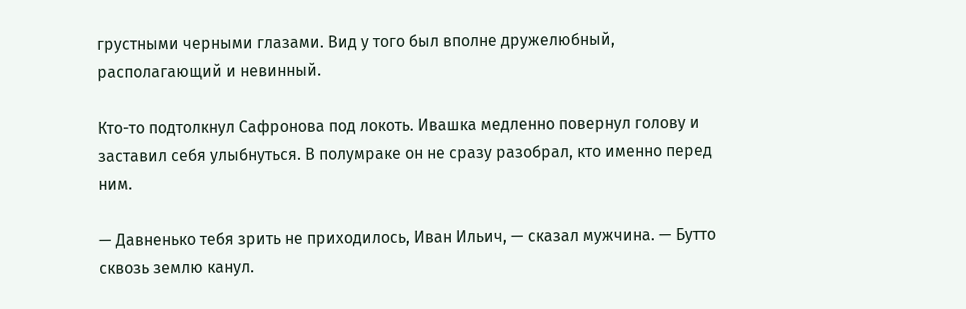грустными черными глазами. Вид у того был вполне дружелюбный, располагающий и невинный.

Кто-то подтолкнул Сафронова под локоть. Ивашка медленно повернул голову и заставил себя улыбнуться. В полумраке он не сразу разобрал, кто именно перед ним.

— Давненько тебя зрить не приходилось, Иван Ильич, — сказал мужчина. — Бутто сквозь землю канул.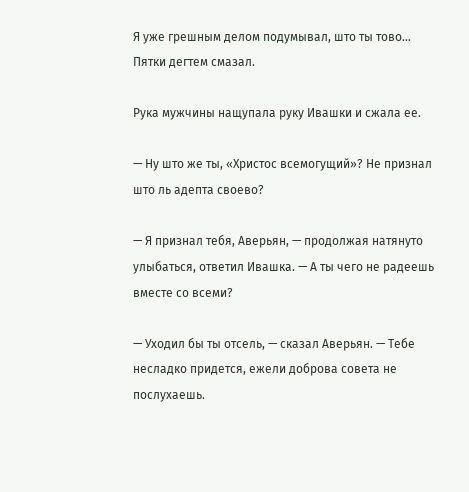Я уже грешным делом подумывал, што ты тово… Пятки дегтем смазал.

Рука мужчины нащупала руку Ивашки и сжала ее.

— Ну што же ты, «Христос всемогущий»? Не признал што ль адепта своево?

— Я признал тебя, Аверьян, — продолжая натянуто улыбаться, ответил Ивашка. — А ты чего не радеешь вместе со всеми?

— Уходил бы ты отсель, — сказал Аверьян. — Тебе несладко придется, ежели доброва совета не послухаешь.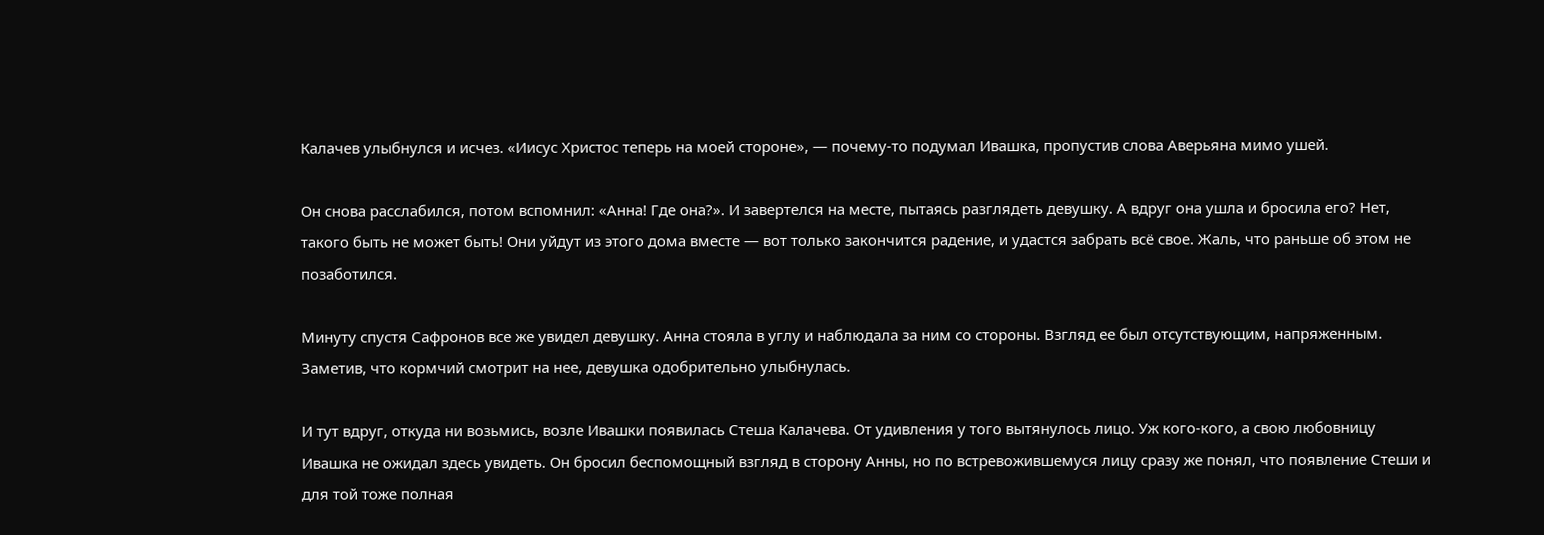Калачев улыбнулся и исчез. «Иисус Христос теперь на моей стороне», — почему-то подумал Ивашка, пропустив слова Аверьяна мимо ушей.

Он снова расслабился, потом вспомнил: «Анна! Где она?». И завертелся на месте, пытаясь разглядеть девушку. А вдруг она ушла и бросила его? Нет, такого быть не может быть! Они уйдут из этого дома вместе — вот только закончится радение, и удастся забрать всё свое. Жаль, что раньше об этом не позаботился.

Минуту спустя Сафронов все же увидел девушку. Анна стояла в углу и наблюдала за ним со стороны. Взгляд ее был отсутствующим, напряженным. Заметив, что кормчий смотрит на нее, девушка одобрительно улыбнулась.

И тут вдруг, откуда ни возьмись, возле Ивашки появилась Стеша Калачева. От удивления у того вытянулось лицо. Уж кого-кого, а свою любовницу Ивашка не ожидал здесь увидеть. Он бросил беспомощный взгляд в сторону Анны, но по встревожившемуся лицу сразу же понял, что появление Стеши и для той тоже полная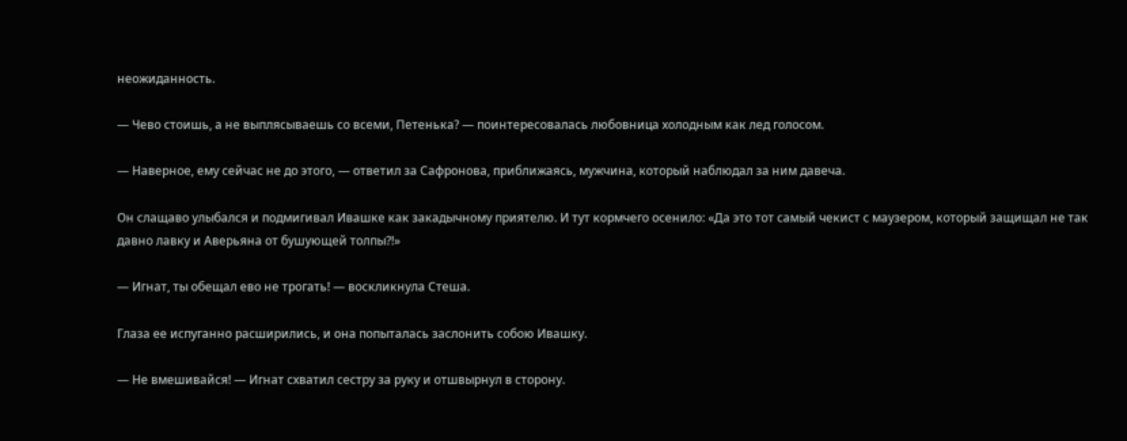неожиданность.

— Чево стоишь, а не выплясываешь со всеми, Петенька? — поинтересовалась любовница холодным как лед голосом.

— Наверное, ему сейчас не до этого, — ответил за Сафронова, приближаясь, мужчина, который наблюдал за ним давеча.

Он слащаво улыбался и подмигивал Ивашке как закадычному приятелю. И тут кормчего осенило: «Да это тот самый чекист с маузером, который защищал не так давно лавку и Аверьяна от бушующей толпы?!»

— Игнат, ты обещал ево не трогать! — воскликнула Стеша.

Глаза ее испуганно расширились, и она попыталась заслонить собою Ивашку.

— Не вмешивайся! — Игнат схватил сестру за руку и отшвырнул в сторону.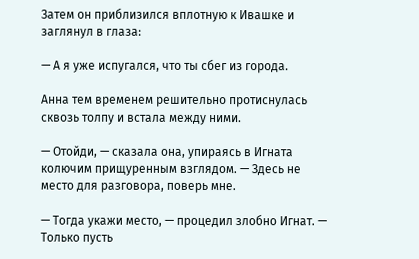Затем он приблизился вплотную к Ивашке и заглянул в глаза:

— А я уже испугался, что ты сбег из города.

Анна тем временем решительно протиснулась сквозь толпу и встала между ними.

— Отойди, — сказала она, упираясь в Игната колючим прищуренным взглядом. — Здесь не место для разговора, поверь мне.

— Тогда укажи место, — процедил злобно Игнат. — Только пусть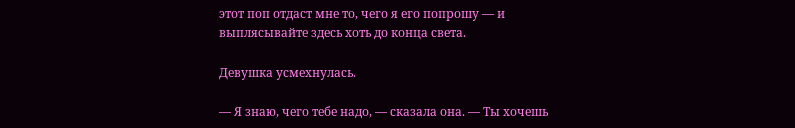этот поп отдаст мне то, чего я его попрошу — и выплясывайте здесь хоть до конца света.

Девушка усмехнулась.

— Я знаю, чего тебе надо, — сказала она. — Ты хочешь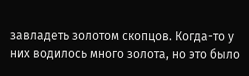завладеть золотом скопцов. Когда-то у них водилось много золота, но это было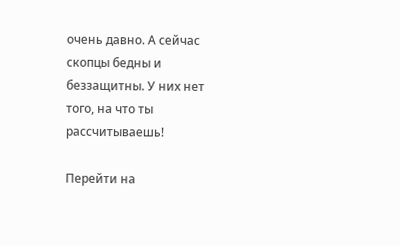очень давно. А сейчас скопцы бедны и беззащитны. У них нет того, на что ты рассчитываешь!

Перейти на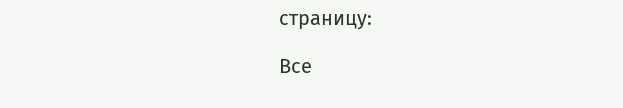страницу:

Все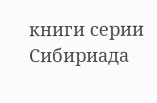книги серии Сибириада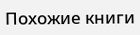Похожие книги